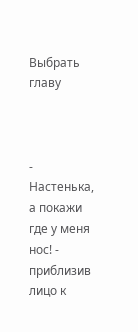Выбрать главу



- Настенька, а покажи где у меня нос! - приблизив лицо к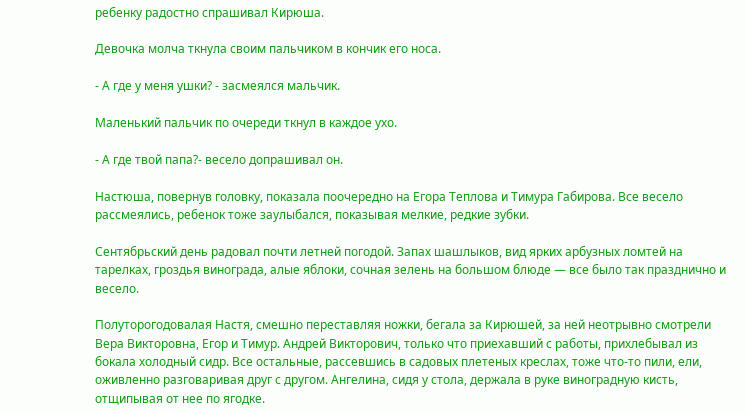ребенку радостно спрашивал Кирюша.

Девочка молча ткнула своим пальчиком в кончик его носа.

- А где у меня ушки? - засмеялся мальчик.

Маленький пальчик по очереди ткнул в каждое ухо.

- А где твой папа?- весело допрашивал он.

Настюша, повернув головку, показала поочередно на Егора Теплова и Тимура Габирова. Все весело рассмеялись, ребенок тоже заулыбался, показывая мелкие, редкие зубки.

Сентябрьский день радовал почти летней погодой. Запах шашлыков, вид ярких арбузных ломтей на тарелках, гроздья винограда, алые яблоки, сочная зелень на большом блюде — все было так празднично и весело.

Полуторогодовалая Настя, смешно переставляя ножки, бегала за Кирюшей, за ней неотрывно смотрели Вера Викторовна, Егор и Тимур. Андрей Викторович, только что приехавший с работы, прихлебывал из бокала холодный сидр. Все остальные, рассевшись в садовых плетеных креслах, тоже что-то пили, ели, оживленно разговаривая друг с другом. Ангелина, сидя у стола, держала в руке виноградную кисть, отщипывая от нее по ягодке.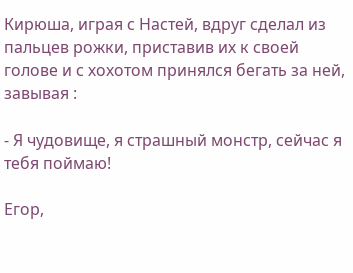Кирюша, играя с Настей, вдруг сделал из пальцев рожки, приставив их к своей голове и с хохотом принялся бегать за ней, завывая :

- Я чудовище, я страшный монстр, сейчас я тебя поймаю!

Егор,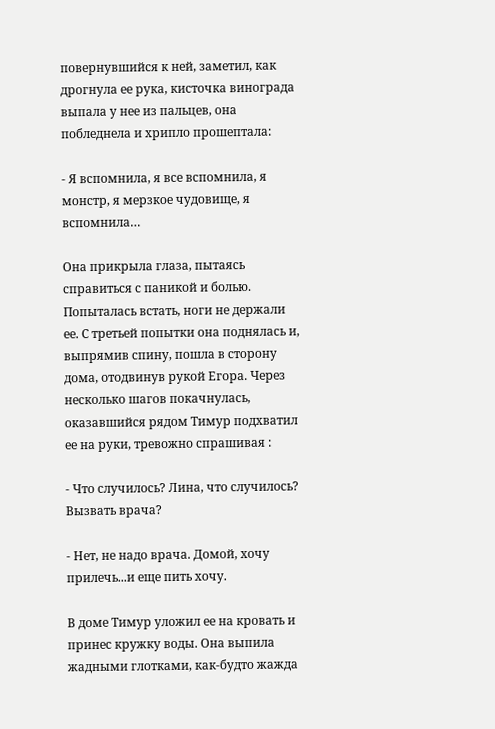повернувшийся к ней, заметил, как дрогнула ее рука, кисточка винограда выпала у нее из пальцев, она побледнела и хрипло прошептала:

- Я вспомнила, я все вспомнила, я монстр, я мерзкое чудовище, я вспомнила…

Она прикрыла глаза, пытаясь справиться с паникой и болью. Попыталась встать, ноги не держали ее. С третьей попытки она поднялась и, выпрямив спину, пошла в сторону дома, отодвинув рукой Егора. Через несколько шагов покачнулась, оказавшийся рядом Тимур подхватил ее на руки, тревожно спрашивая :

- Что случилось? Лина, что случилось? Вызвать врача?

- Нет, не надо врача. Домой, хочу прилечь...и еще пить хочу.

В доме Тимур уложил ее на кровать и принес кружку воды. Она выпила жадными глотками, как-будто жажда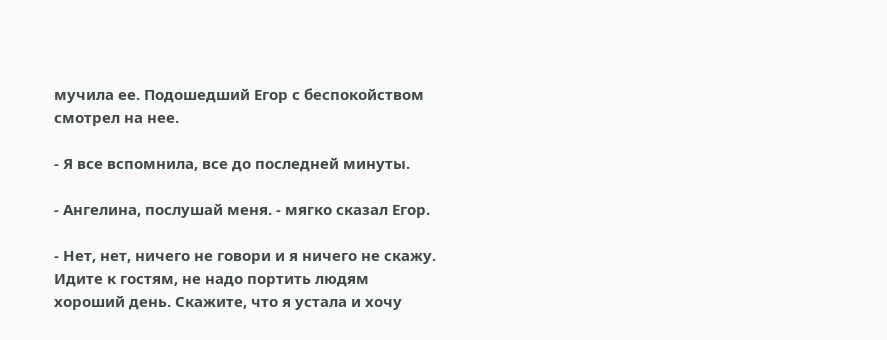мучила ее. Подошедший Егор с беспокойством смотрел на нее.

- Я все вспомнила, все до последней минуты.

- Ангелина, послушай меня. - мягко сказал Егор.

- Нет, нет, ничего не говори и я ничего не скажу. Идите к гостям, не надо портить людям хороший день. Скажите, что я устала и хочу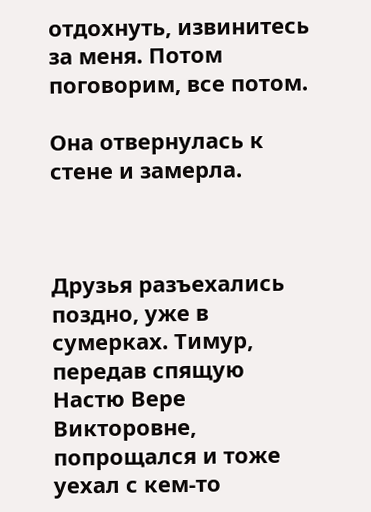отдохнуть, извинитесь за меня. Потом поговорим, все потом.

Она отвернулась к стене и замерла.



Друзья разъехались поздно, уже в сумерках. Тимур, передав спящую Настю Вере Викторовне, попрощался и тоже уехал с кем-то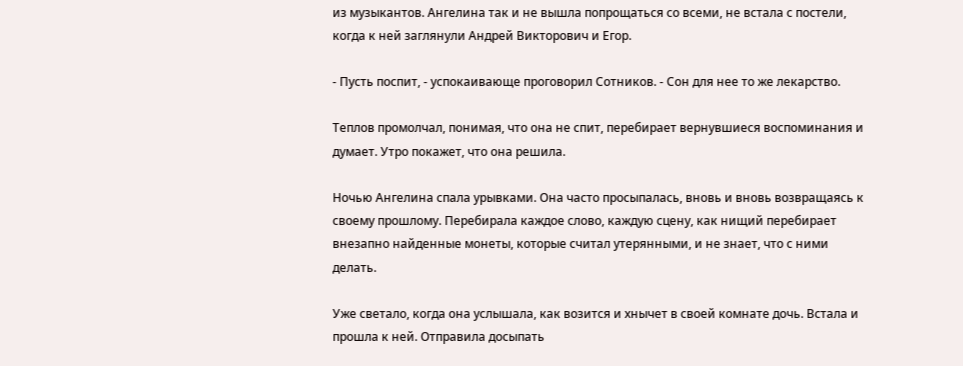из музыкантов. Ангелина так и не вышла попрощаться со всеми, не встала с постели, когда к ней заглянули Андрей Викторович и Егор.

- Пусть поспит, - успокаивающе проговорил Сотников. - Сон для нее то же лекарство.

Теплов промолчал, понимая, что она не спит, перебирает вернувшиеся воспоминания и думает. Утро покажет, что она решила.

Ночью Ангелина спала урывками. Она часто просыпалась, вновь и вновь возвращаясь к своему прошлому. Перебирала каждое слово, каждую сцену, как нищий перебирает внезапно найденные монеты, которые считал утерянными, и не знает, что с ними делать.

Уже светало, когда она услышала, как возится и хнычет в своей комнате дочь. Встала и прошла к ней. Отправила досыпать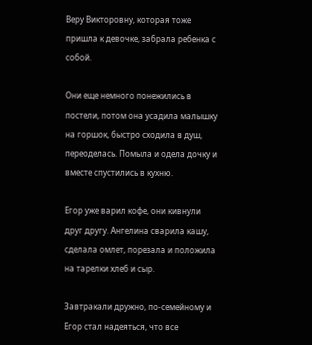Веру Викторовну, которая тоже пришла к девочке, забрала ребенка с собой.

Они еще немного понежились в постели, потом она усадила малышку на горшок, быстро сходила в душ, переоделась. Помыла и одела дочку и вместе спустились в кухню.

Егор уже варил кофе, они кивнули друг другу. Ангелина сварила кашу, сделала омлет, порезала и положила на тарелки хлеб и сыр.

Завтракали дружно, по-семейному и Егор стал надеяться, что все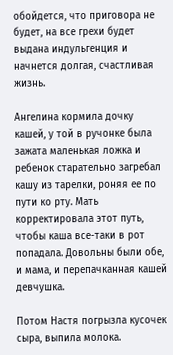обойдется, что приговора не будет, на все грехи будет выдана индульгенция и начнется долгая, счастливая жизнь.

Ангелина кормила дочку кашей, у той в ручонке была зажата маленькая ложка и ребенок старательно загребал кашу из тарелки, роняя ее по пути ко рту. Мать корректировала этот путь, чтобы каша все-таки в рот попадала. Довольны были обе, и мама, и перепачканная кашей девчушка.

Потом Настя погрызла кусочек сыра, выпила молока.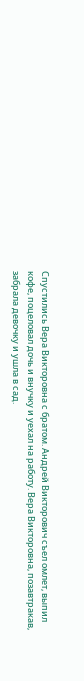Спустились Вера Викторовна с братом. Андрей Викторович съел омлет, выпил кофе, поцеловал дочь и внучку и уехал на работу. Вера Викторовна, позавтракав, забрала девочку и ушла в сад.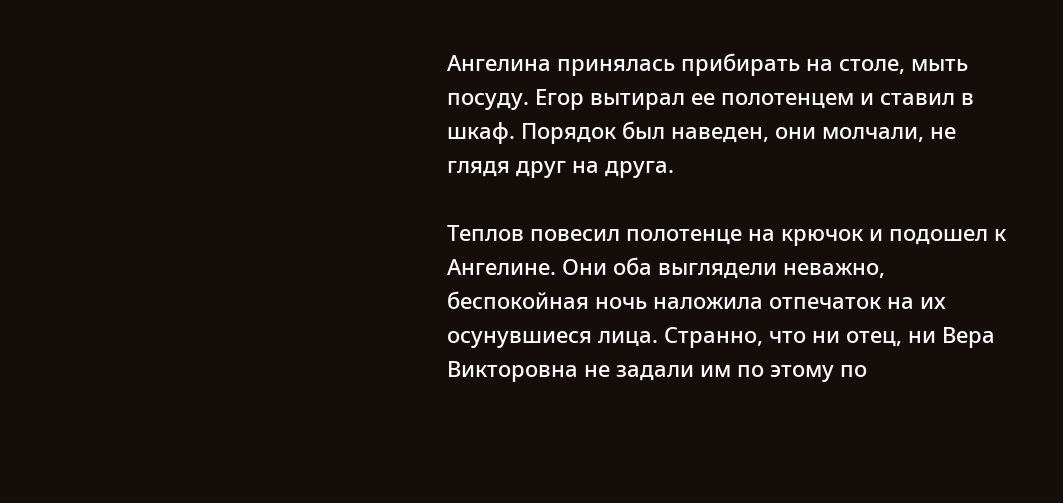Ангелина принялась прибирать на столе, мыть посуду. Егор вытирал ее полотенцем и ставил в шкаф. Порядок был наведен, они молчали, не глядя друг на друга.

Теплов повесил полотенце на крючок и подошел к Ангелине. Они оба выглядели неважно, беспокойная ночь наложила отпечаток на их осунувшиеся лица. Странно, что ни отец, ни Вера Викторовна не задали им по этому по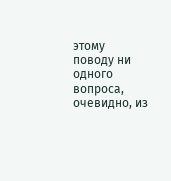этому поводу ни одного вопроса, очевидно, из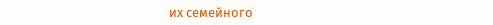их семейного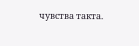чувства такта.